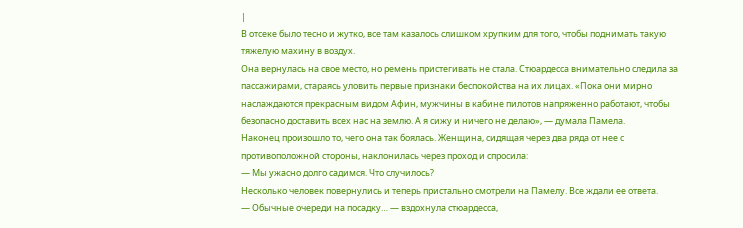|
В отсеке было тесно и жутко, все там казалось слишком хрупким для того, чтобы поднимать такую тяжелую махину в воздух.
Она вернулась на свое место, но ремень пристегивать не стала. Стюардесса внимательно следила за пассажирами, стараясь уловить первые признаки беспокойства на их лицах. «Пока они мирно наслаждаются прекрасным видом Афин, мужчины в кабине пилотов напряженно работают, чтобы безопасно доставить всех нас на землю. А я сижу и ничего не делаю», — думала Памела.
Наконец произошло то, чего она так боялась. Женщина, сидящая через два ряда от нее с противоположной стороны, наклонилась через проход и спросила:
— Мы ужасно долго садимся. Что случилось?
Несколько человек повернулись и теперь пристально смотрели на Памелу. Все ждали ее ответа.
— Обычные очереди на посадку… — вздохнула стюардесса,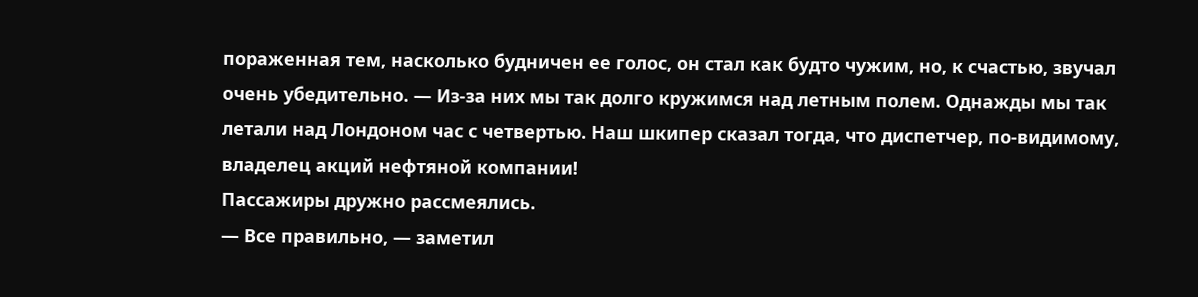пораженная тем, насколько будничен ее голос, он стал как будто чужим, но, к счастью, звучал очень убедительно. — Из-за них мы так долго кружимся над летным полем. Однажды мы так летали над Лондоном час с четвертью. Наш шкипер сказал тогда, что диспетчер, по-видимому, владелец акций нефтяной компании!
Пассажиры дружно рассмеялись.
— Все правильно, — заметил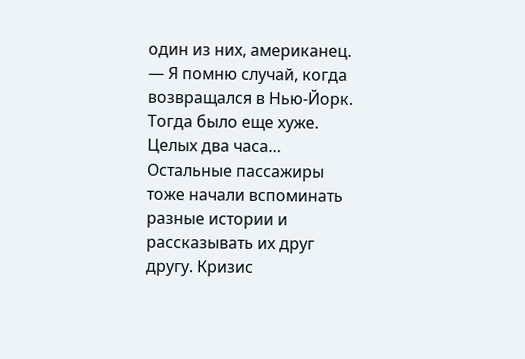один из них, американец. — Я помню случай, когда возвращался в Нью-Йорк. Тогда было еще хуже. Целых два часа…
Остальные пассажиры тоже начали вспоминать разные истории и рассказывать их друг другу. Кризис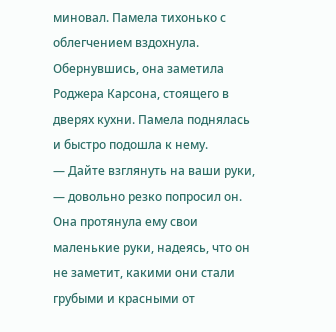миновал. Памела тихонько с облегчением вздохнула. Обернувшись, она заметила Роджера Карсона, стоящего в дверях кухни. Памела поднялась и быстро подошла к нему.
— Дайте взглянуть на ваши руки, — довольно резко попросил он.
Она протянула ему свои маленькие руки, надеясь, что он не заметит, какими они стали грубыми и красными от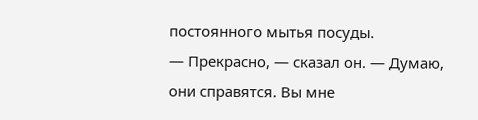постоянного мытья посуды.
— Прекрасно, — сказал он. — Думаю, они справятся. Вы мне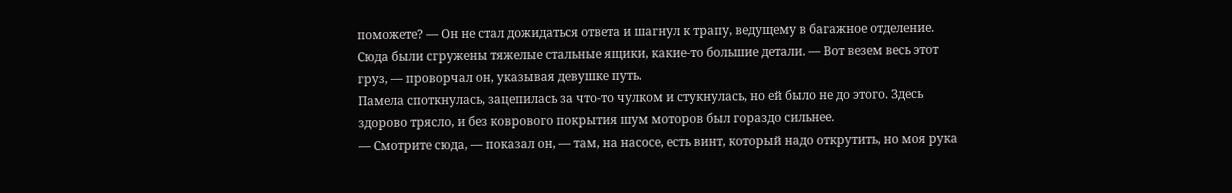поможете? — Он не стал дожидаться ответа и шагнул к трапу, ведущему в багажное отделение. Сюда были сгружены тяжелые стальные ящики, какие-то большие детали. — Вот везем весь этот груз, — проворчал он, указывая девушке путь.
Памела споткнулась, зацепилась за что-то чулком и стукнулась, но ей было не до этого. Здесь здорово трясло, и без коврового покрытия шум моторов был гораздо сильнее.
— Смотрите сюда, — показал он, — там, на насосе, есть винт, который надо открутить, но моя рука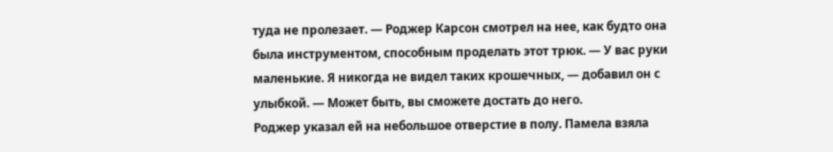туда не пролезает. — Роджер Карсон смотрел на нее, как будто она была инструментом, способным проделать этот трюк. — У вас руки маленькие. Я никогда не видел таких крошечных, — добавил он с улыбкой. — Может быть, вы сможете достать до него.
Роджер указал ей на небольшое отверстие в полу. Памела взяла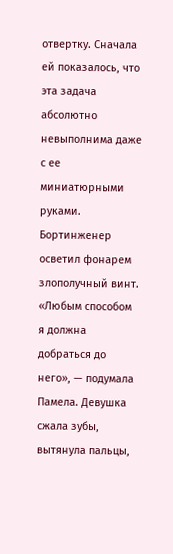отвертку. Сначала ей показалось, что эта задача абсолютно невыполнима даже с ее миниатюрными руками. Бортинженер осветил фонарем злополучный винт.
«Любым способом я должна добраться до него», — подумала Памела. Девушка сжала зубы, вытянула пальцы,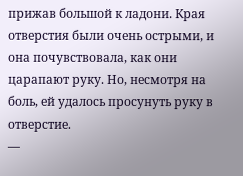прижав большой к ладони. Края отверстия были очень острыми, и она почувствовала, как они царапают руку. Но, несмотря на боль, ей удалось просунуть руку в отверстие.
—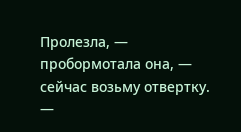Пролезла, — пробормотала она, — сейчас возьму отвертку.
—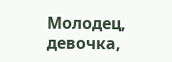Молодец, девочка,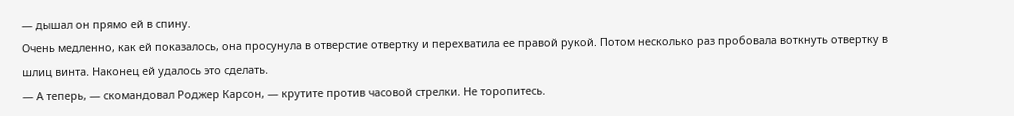— дышал он прямо ей в спину.
Очень медленно, как ей показалось, она просунула в отверстие отвертку и перехватила ее правой рукой. Потом несколько раз пробовала воткнуть отвертку в шлиц винта. Наконец ей удалось это сделать.
— А теперь, — скомандовал Роджер Карсон, — крутите против часовой стрелки. Не торопитесь.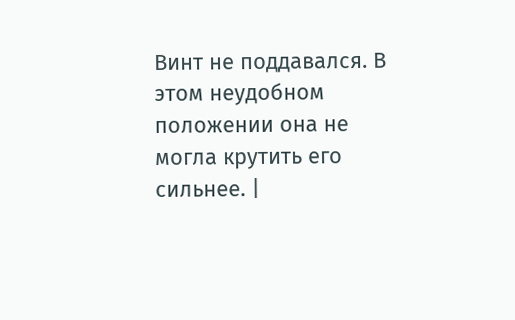Винт не поддавался. В этом неудобном положении она не могла крутить его сильнее. |